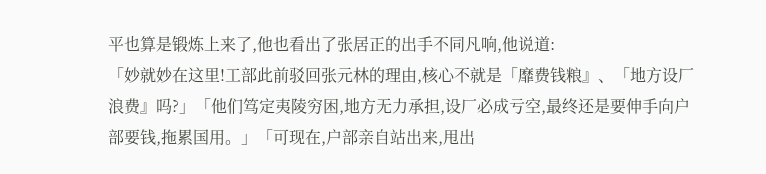平也算是锻炼上来了,他也看出了张居正的出手不同凡响,他说道:
「妙就妙在这里!工部此前驳回张元林的理由,核心不就是「靡费钱粮』、「地方设厂浪费』吗?」「他们笃定夷陵穷困,地方无力承担,设厂必成亏空,最终还是要伸手向户部要钱,拖累国用。」「可现在,户部亲自站出来,甩出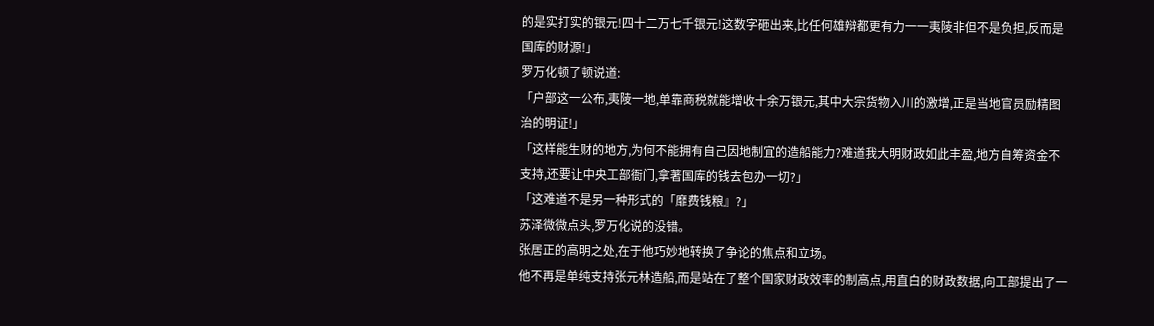的是实打实的银元!四十二万七千银元!这数字砸出来,比任何雄辩都更有力一一夷陵非但不是负担,反而是国库的财源!」
罗万化顿了顿说道:
「户部这一公布,夷陵一地,单靠商税就能增收十余万银元,其中大宗货物入川的激增,正是当地官员励精图治的明证!」
「这样能生财的地方,为何不能拥有自己因地制宜的造船能力?难道我大明财政如此丰盈,地方自筹资金不支持,还要让中央工部衙门,拿著国库的钱去包办一切?」
「这难道不是另一种形式的「靡费钱粮』?」
苏泽微微点头,罗万化说的没错。
张居正的高明之处,在于他巧妙地转换了争论的焦点和立场。
他不再是单纯支持张元林造船,而是站在了整个国家财政效率的制高点,用直白的财政数据,向工部提出了一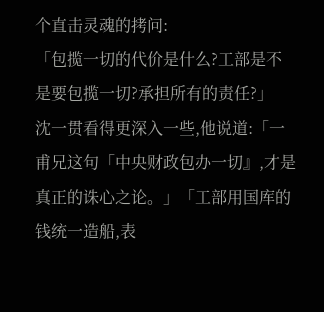个直击灵魂的拷问:
「包揽一切的代价是什么?工部是不是要包揽一切?承担所有的责任?」
沈一贯看得更深入一些,他说道:「一甫兄这句「中央财政包办一切』,才是真正的诛心之论。」「工部用国库的钱统一造船,表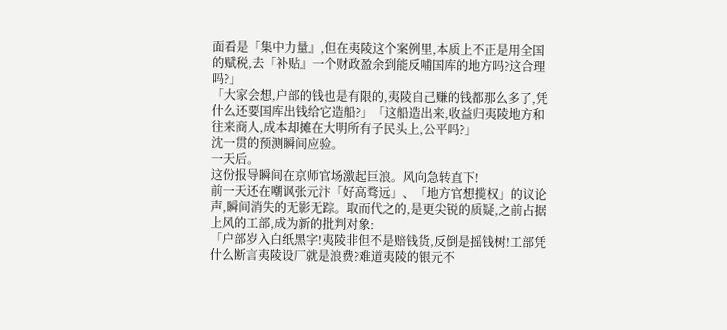面看是「集中力量』,但在夷陵这个案例里,本质上不正是用全国的赋税,去「补贴』一个财政盈余到能反哺国库的地方吗?这合理吗?」
「大家会想,户部的钱也是有限的,夷陵自己赚的钱都那么多了,凭什么还要国库出钱给它造船?」「这船造出来,收益归夷陵地方和往来商人,成本却摊在大明所有子民头上,公平吗?」
沈一贯的预测瞬间应验。
一天后。
这份报导瞬间在京师官场激起巨浪。风向急转直下!
前一天还在嘲讽张元汴「好高骛远」、「地方官想揽权」的议论声,瞬间消失的无影无踪。取而代之的,是更尖锐的质疑,之前占据上风的工部,成为新的批判对象:
「户部岁入白纸黑字!夷陵非但不是赔钱货,反倒是摇钱树!工部凭什么断言夷陵设厂就是浪费?难道夷陵的银元不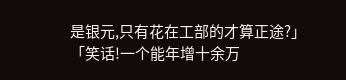是银元,只有花在工部的才算正途?」
「笑话!一个能年增十余万